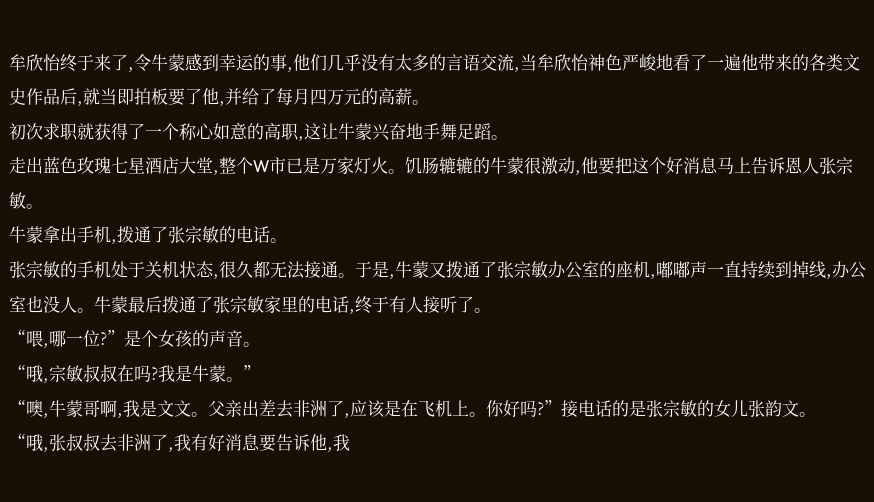牟欣怡终于来了,令牛蒙感到幸运的事,他们几乎没有太多的言语交流,当牟欣怡神色严峻地看了一遍他带来的各类文史作品后,就当即拍板要了他,并给了每月四万元的高薪。
初次求职就获得了一个称心如意的高职,这让牛蒙兴奋地手舞足蹈。
走出蓝色玫瑰七星酒店大堂,整个W市已是万家灯火。饥肠辘辘的牛蒙很激动,他要把这个好消息马上告诉恩人张宗敏。
牛蒙拿出手机,拨通了张宗敏的电话。
张宗敏的手机处于关机状态,很久都无法接通。于是,牛蒙又拨通了张宗敏办公室的座机,嘟嘟声一直持续到掉线,办公室也没人。牛蒙最后拨通了张宗敏家里的电话,终于有人接听了。
“喂,哪一位?”是个女孩的声音。
“哦,宗敏叔叔在吗?我是牛蒙。”
“噢,牛蒙哥啊,我是文文。父亲出差去非洲了,应该是在飞机上。你好吗?”接电话的是张宗敏的女儿张韵文。
“哦,张叔叔去非洲了,我有好消息要告诉他,我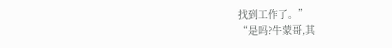找到工作了。”
“是吗?牛蒙哥,其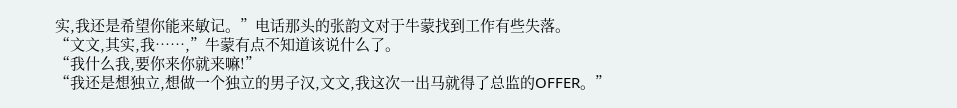实,我还是希望你能来敏记。”电话那头的张韵文对于牛蒙找到工作有些失落。
“文文,其实,我……,”牛蒙有点不知道该说什么了。
“我什么我,要你来你就来嘛!”
“我还是想独立,想做一个独立的男子汉,文文,我这次一出马就得了总监的OFFER。”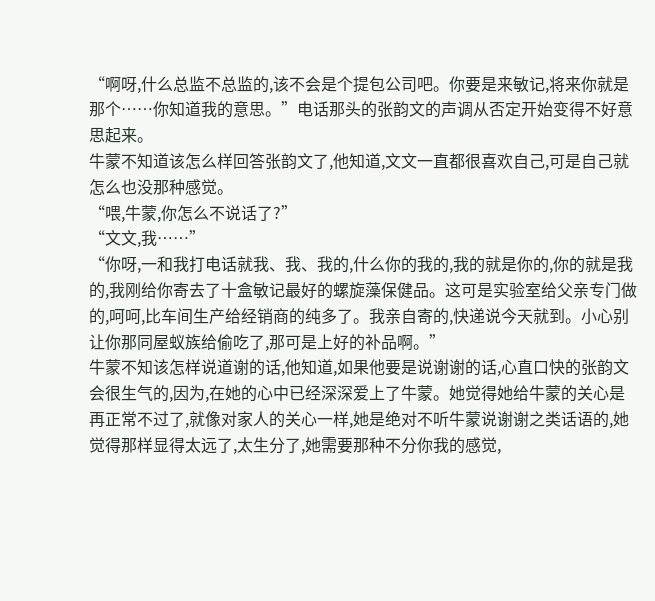“啊呀,什么总监不总监的,该不会是个提包公司吧。你要是来敏记,将来你就是那个……你知道我的意思。”电话那头的张韵文的声调从否定开始变得不好意思起来。
牛蒙不知道该怎么样回答张韵文了,他知道,文文一直都很喜欢自己,可是自己就怎么也没那种感觉。
“喂,牛蒙,你怎么不说话了?”
“文文,我……”
“你呀,一和我打电话就我、我、我的,什么你的我的,我的就是你的,你的就是我的,我刚给你寄去了十盒敏记最好的螺旋藻保健品。这可是实验室给父亲专门做的,呵呵,比车间生产给经销商的纯多了。我亲自寄的,快递说今天就到。小心别让你那同屋蚁族给偷吃了,那可是上好的补品啊。”
牛蒙不知该怎样说道谢的话,他知道,如果他要是说谢谢的话,心直口快的张韵文会很生气的,因为,在她的心中已经深深爱上了牛蒙。她觉得她给牛蒙的关心是再正常不过了,就像对家人的关心一样,她是绝对不听牛蒙说谢谢之类话语的,她觉得那样显得太远了,太生分了,她需要那种不分你我的感觉,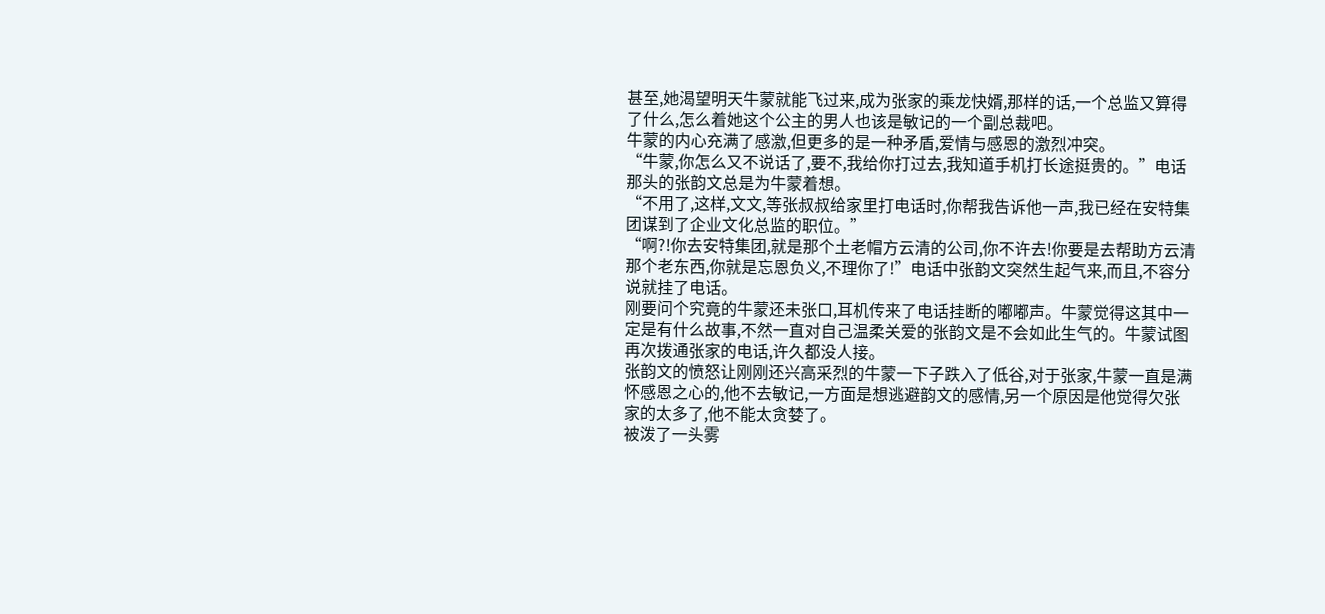甚至,她渴望明天牛蒙就能飞过来,成为张家的乘龙快婿,那样的话,一个总监又算得了什么,怎么着她这个公主的男人也该是敏记的一个副总裁吧。
牛蒙的内心充满了感激,但更多的是一种矛盾,爱情与感恩的激烈冲突。
“牛蒙,你怎么又不说话了,要不,我给你打过去,我知道手机打长途挺贵的。”电话那头的张韵文总是为牛蒙着想。
“不用了,这样,文文,等张叔叔给家里打电话时,你帮我告诉他一声,我已经在安特集团谋到了企业文化总监的职位。”
“啊?!你去安特集团,就是那个土老帽方云清的公司,你不许去!你要是去帮助方云清那个老东西,你就是忘恩负义,不理你了!”电话中张韵文突然生起气来,而且,不容分说就挂了电话。
刚要问个究竟的牛蒙还未张口,耳机传来了电话挂断的嘟嘟声。牛蒙觉得这其中一定是有什么故事,不然一直对自己温柔关爱的张韵文是不会如此生气的。牛蒙试图再次拨通张家的电话,许久都没人接。
张韵文的愤怒让刚刚还兴高采烈的牛蒙一下子跌入了低谷,对于张家,牛蒙一直是满怀感恩之心的,他不去敏记,一方面是想逃避韵文的感情,另一个原因是他觉得欠张家的太多了,他不能太贪婪了。
被泼了一头雾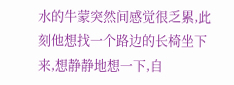水的牛蒙突然间感觉很乏累,此刻他想找一个路边的长椅坐下来,想静静地想一下,自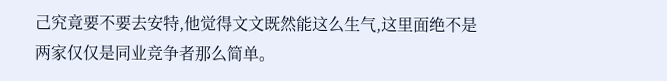己究竟要不要去安特,他觉得文文既然能这么生气,这里面绝不是两家仅仅是同业竞争者那么简单。